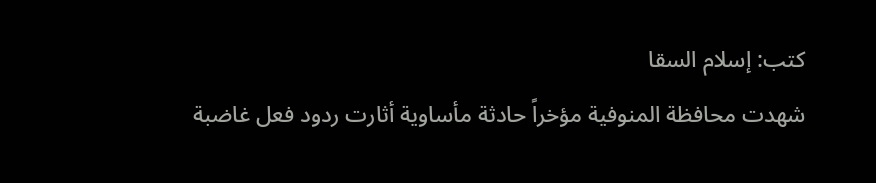كتب: إسلام السقا
شهدت محافظة المنوفية مؤخراً حادثة مأساوية أثارت ردود فعل غاضبة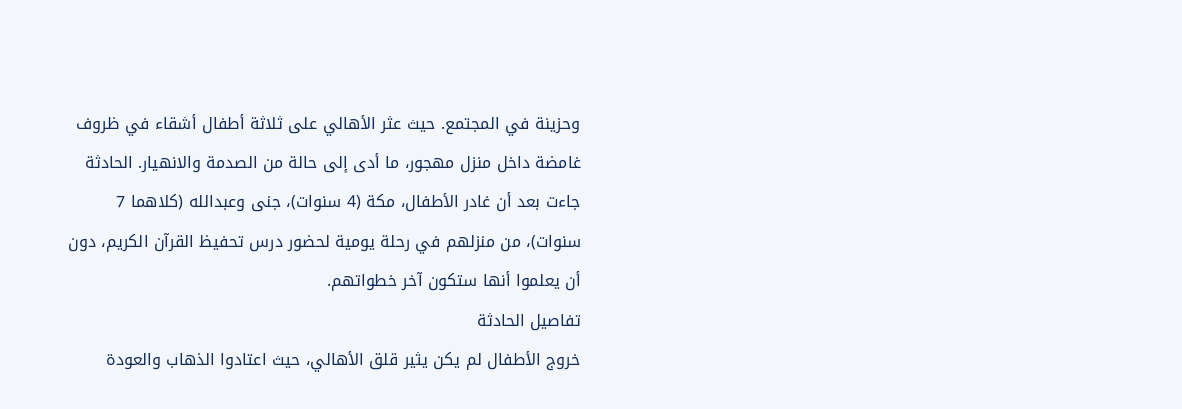وحزينة في المجتمع. حيث عثر الأهالي على ثلاثة أطفال أشقاء في ظروف غامضة داخل منزل مهجور، ما أدى إلى حالة من الصدمة والانهيار. الحادثة جاءت بعد أن غادر الأطفال، مكة (4 سنوات)، جنى وعبدالله (كلاهما 7 سنوات)، من منزلهم في رحلة يومية لحضور درس تحفيظ القرآن الكريم، دون أن يعلموا أنها ستكون آخر خطواتهم.
تفاصيل الحادثة
خروج الأطفال لم يكن يثير قلق الأهالي، حيث اعتادوا الذهاب والعودة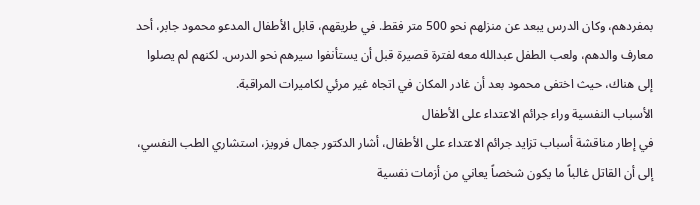بمفردهم، وكان الدرس يبعد عن منزلهم نحو 500 متر فقط. في طريقهم، قابل الأطفال المدعو محمود جابر، أحد معارف والدهم، ولعب الطفل عبدالله معه لفترة قصيرة قبل أن يستأنفوا سيرهم نحو الدرس. لكنهم لم يصلوا إلى هناك، حيث اختفى محمود بعد أن غادر المكان في اتجاه غير مرئي لكاميرات المراقبة.
الأسباب النفسية وراء جرائم الاعتداء على الأطفال
في إطار مناقشة أسباب تزايد جرائم الاعتداء على الأطفال، أشار الدكتور جمال فرويز، استشاري الطب النفسي، إلى أن القاتل غالباً ما يكون شخصاً يعاني من أزمات نفسية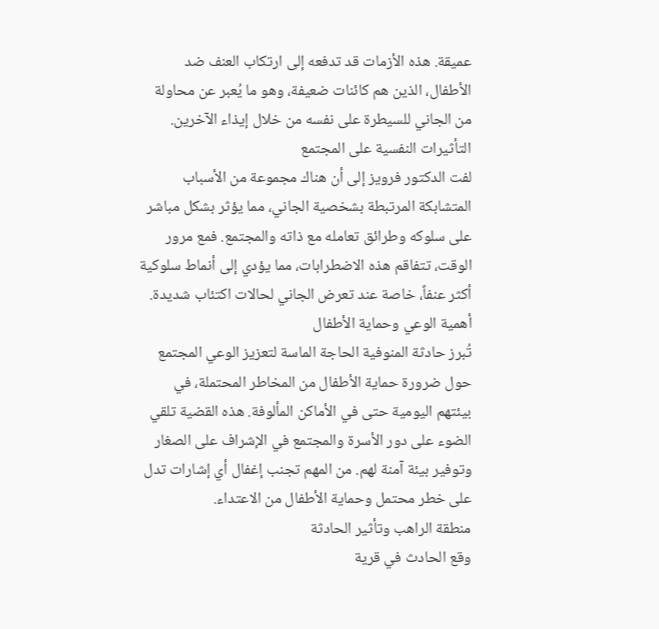عميقة. هذه الأزمات قد تدفعه إلى ارتكاب العنف ضد الأطفال، الذين هم كائنات ضعيفة، وهو ما يُعبر عن محاولة من الجاني للسيطرة على نفسه من خلال إيذاء الآخرين.
التأثيرات النفسية على المجتمع
لفت الدكتور فرويز إلى أن هناك مجموعة من الأسباب المتشابكة المرتبطة بشخصية الجاني، مما يؤثر بشكل مباشر على سلوكه وطرائق تعامله مع ذاته والمجتمع. فمع مرور الوقت، تتفاقم هذه الاضطرابات، مما يؤدي إلى أنماط سلوكية أكثر عنفاً، خاصة عند تعرض الجاني لحالات اكتئاب شديدة.
أهمية الوعي وحماية الأطفال
تُبرز حادثة المنوفية الحاجة الماسة لتعزيز الوعي المجتمع حول ضرورة حماية الأطفال من المخاطر المحتملة، في بيئتهم اليومية حتى في الأماكن المألوفة. هذه القضية تلقي الضوء على دور الأسرة والمجتمع في الإشراف على الصغار وتوفير بيئة آمنة لهم. من المهم تجنب إغفال أي إشارات تدل على خطر محتمل وحماية الأطفال من الاعتداء.
منطقة الراهب وتأثير الحادثة
وقع الحادث في قرية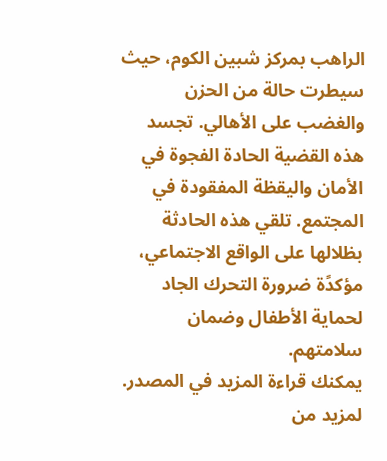الراهب بمركز شبين الكوم، حيث سيطرت حالة من الحزن والغضب على الأهالي. تجسد هذه القضية الحادة الفجوة في الأمان واليقظة المفقودة في المجتمع. تلقي هذه الحادثة بظلالها على الواقع الاجتماعي، مؤكدًة ضرورة التحرك الجاد لحماية الأطفال وضمان سلامتهم.
يمكنك قراءة المزيد في المصدر.
لمزيد من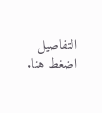التفاصيل اضغط هنا.